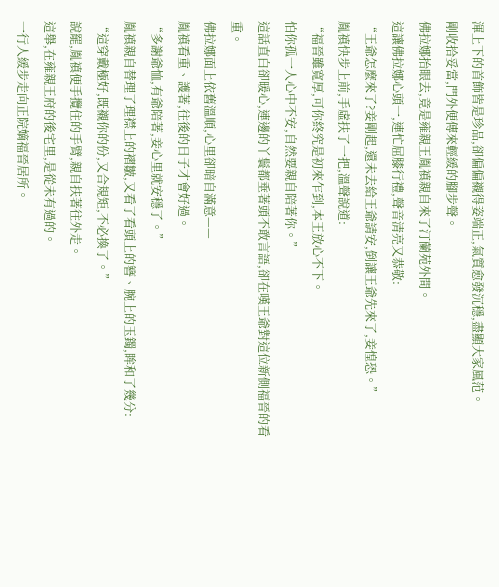渾上下的首飾皆是珍品,卻偏偏襯得姿端正,氣質愈發沉穩,盡顯大家風范。
剛收拾妥當,門外便傳來輕緩的腳步聲。
佛拉娜抬眼去,竟是雍親王胤禛親自來了汀蘭苑外間。
這讓佛拉娜心頭一,連忙屈膝行禮,聲音清亮又恭敬:
“王爺怎麼來了?妾剛起,還未去給王爺請安,倒讓王爺先來了,妾惶恐。”
胤禛快步上前,手虛扶了一把,溫聲說道:
“福晉雖寬厚,可你終究是初來乍到,本王放心不下。
怕你孤一人心中不安,自然要親自陪著你。”
這話直白卻暖心,連邊的丫鬟都垂著頭不敢言語,卻在嘆王爺對這位新側福晉的看重。
佛拉娜面上依舊溫順,心里卻暗自滿意——
胤禛看重、護著,往後的日子才會好過。
“多謝爺恤,有爺陪著,妾心里就安穩了。”
胤禛親自替理了理襟上的褶皺,又看了看頭上的簪、腕上的玉鐲,眸和了幾分:
“這穿戴極好,既襯你的份,又合規矩,不必換了。”
說罷,胤禛便手攬住的手臂,親自扶著往外走。
這舉,在雍親王府的後宅里,是從未有過的。
一行人緩步走向正院嫡福晉居所。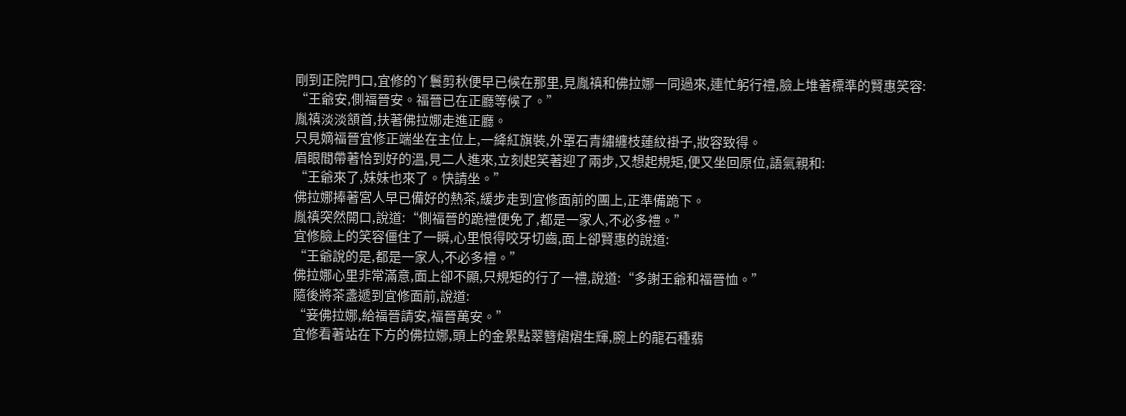剛到正院門口,宜修的丫鬟剪秋便早已候在那里,見胤禛和佛拉娜一同過來,連忙躬行禮,臉上堆著標準的賢惠笑容:
“王爺安,側福晉安。福晉已在正廳等候了。”
胤禛淡淡頷首,扶著佛拉娜走進正廳。
只見嫡福晉宜修正端坐在主位上,一絳紅旗裝,外罩石青繡纏枝蓮紋褂子,妝容致得。
眉眼間帶著恰到好的溫,見二人進來,立刻起笑著迎了兩步,又想起規矩,便又坐回原位,語氣親和:
“王爺來了,妹妹也來了。快請坐。”
佛拉娜捧著宮人早已備好的熱茶,緩步走到宜修面前的團上,正準備跪下。
胤禛突然開口,說道:“側福晉的跪禮便免了,都是一家人,不必多禮。”
宜修臉上的笑容僵住了一瞬,心里恨得咬牙切齒,面上卻賢惠的說道:
“王爺說的是,都是一家人,不必多禮。”
佛拉娜心里非常滿意,面上卻不顯,只規矩的行了一禮,說道:“多謝王爺和福晉恤。”
隨後將茶盞遞到宜修面前,說道:
“妾佛拉娜,給福晉請安,福晉萬安。”
宜修看著站在下方的佛拉娜,頭上的金累點翠簪熠熠生輝,腕上的龍石種翡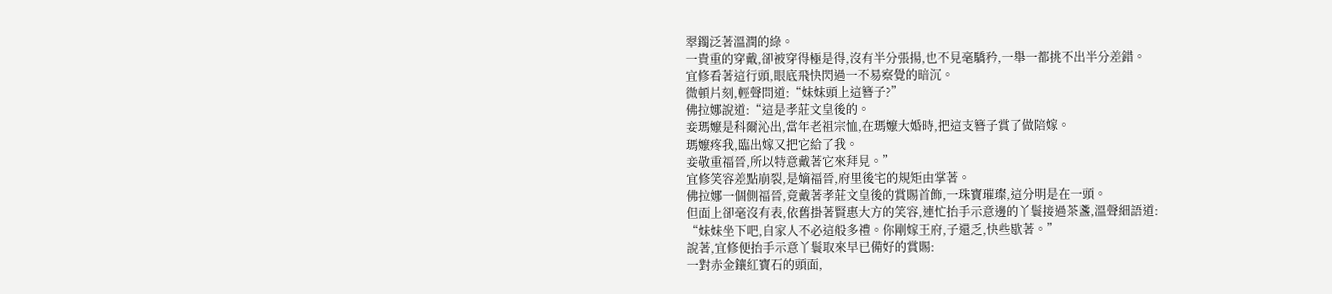翠鐲泛著溫潤的綠。
一貴重的穿戴,卻被穿得極是得,沒有半分張揚,也不見毫驕矜,一舉一都挑不出半分差錯。
宜修看著這行頭,眼底飛快閃過一不易察覺的暗沉。
微頓片刻,輕聲問道:“妹妹頭上這簪子?”
佛拉娜說道:“這是孝莊文皇後的。
妾瑪嬤是科爾沁出,當年老祖宗恤,在瑪嬤大婚時,把這支簪子賞了做陪嫁。
瑪嬤疼我,臨出嫁又把它給了我。
妾敬重福晉,所以特意戴著它來拜見。”
宜修笑容差點崩裂,是嫡福晉,府里後宅的規矩由掌著。
佛拉娜一個側福晉,竟戴著孝莊文皇後的賞賜首飾,一珠寶璀璨,這分明是在一頭。
但面上卻毫沒有表,依舊掛著賢惠大方的笑容,連忙抬手示意邊的丫鬟接過茶盞,溫聲細語道:
“妹妹坐下吧,自家人不必這般多禮。你剛嫁王府,子還乏,快些歇著。”
說著,宜修便抬手示意丫鬟取來早已備好的賞賜:
一對赤金鑲紅寶石的頭面,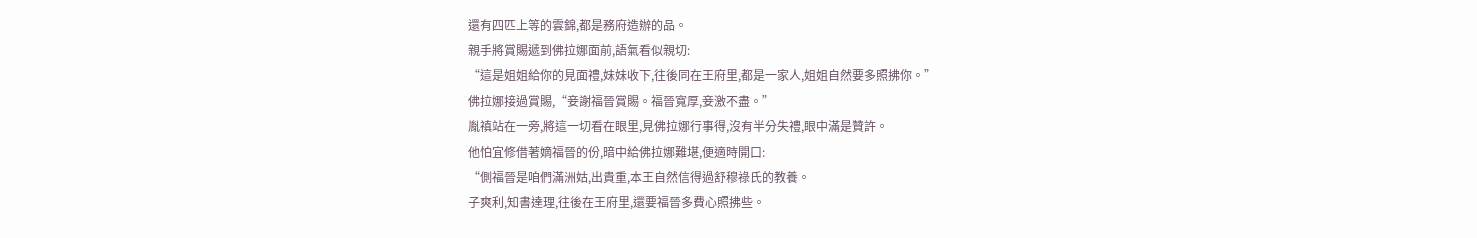還有四匹上等的雲錦,都是務府造辦的品。
親手將賞賜遞到佛拉娜面前,語氣看似親切:
“這是姐姐給你的見面禮,妹妹收下,往後同在王府里,都是一家人,姐姐自然要多照拂你。”
佛拉娜接過賞賜,“妾謝福晉賞賜。福晉寬厚,妾激不盡。”
胤禛站在一旁,將這一切看在眼里,見佛拉娜行事得,沒有半分失禮,眼中滿是贊許。
他怕宜修借著嫡福晉的份,暗中給佛拉娜難堪,便適時開口:
“側福晉是咱們滿洲姑,出貴重,本王自然信得過舒穆祿氏的教養。
子爽利,知書達理,往後在王府里,還要福晉多費心照拂些。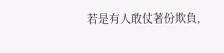若是有人敢仗著份欺負,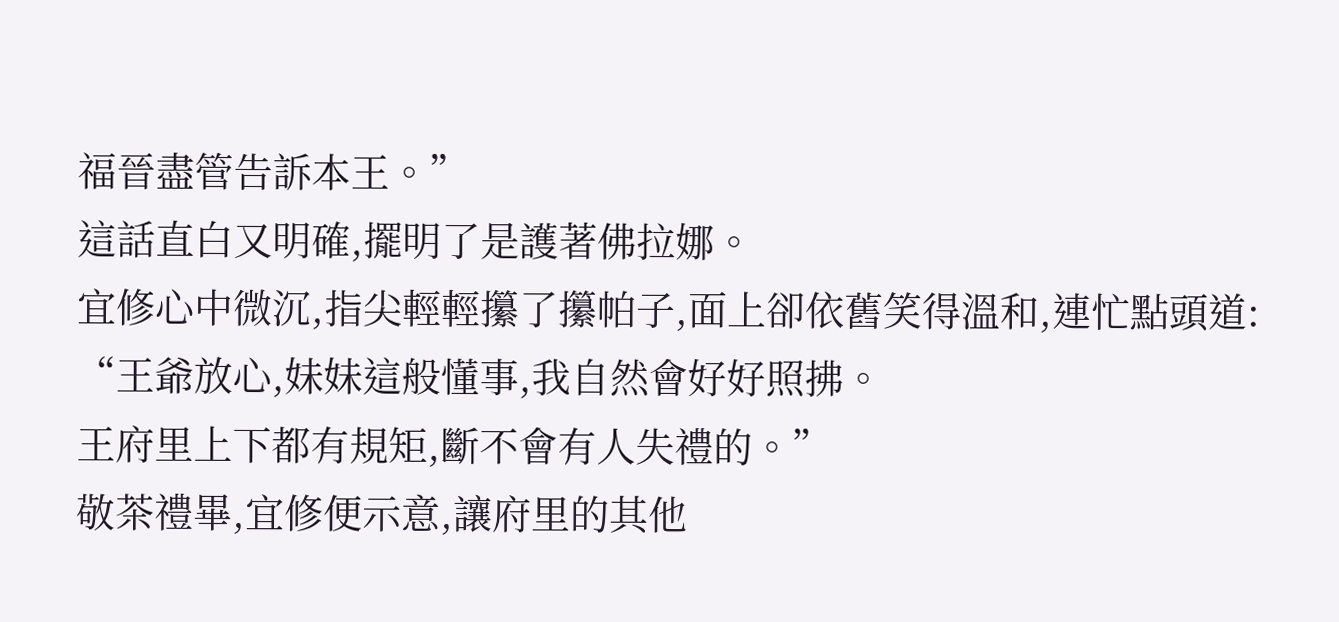福晉盡管告訴本王。”
這話直白又明確,擺明了是護著佛拉娜。
宜修心中微沉,指尖輕輕攥了攥帕子,面上卻依舊笑得溫和,連忙點頭道:
“王爺放心,妹妹這般懂事,我自然會好好照拂。
王府里上下都有規矩,斷不會有人失禮的。”
敬茶禮畢,宜修便示意,讓府里的其他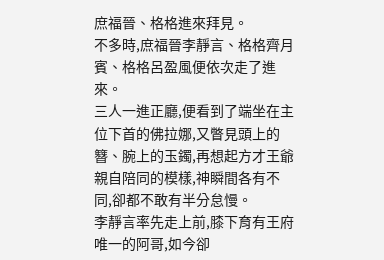庶福晉、格格進來拜見。
不多時,庶福晉李靜言、格格齊月賓、格格呂盈風便依次走了進來。
三人一進正廳,便看到了端坐在主位下首的佛拉娜,又瞥見頭上的簪、腕上的玉鐲,再想起方才王爺親自陪同的模樣,神瞬間各有不同,卻都不敢有半分怠慢。
李靜言率先走上前,膝下育有王府唯一的阿哥,如今卻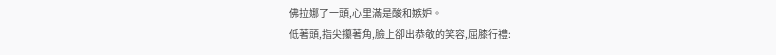佛拉娜了一頭,心里滿是酸和嫉妒。
低著頭,指尖攥著角,臉上卻出恭敬的笑容,屈膝行禮: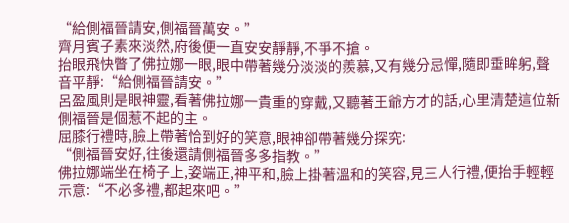“給側福晉請安,側福晉萬安。”
齊月賓子素來淡然,府後便一直安安靜靜,不爭不搶。
抬眼飛快瞥了佛拉娜一眼,眼中帶著幾分淡淡的羨慕,又有幾分忌憚,隨即垂眸躬,聲音平靜:“給側福晉請安。”
呂盈風則是眼神靈,看著佛拉娜一貴重的穿戴,又聽著王爺方才的話,心里清楚這位新側福晉是個惹不起的主。
屈膝行禮時,臉上帶著恰到好的笑意,眼神卻帶著幾分探究:
“側福晉安好,往後還請側福晉多多指教。”
佛拉娜端坐在椅子上,姿端正,神平和,臉上掛著溫和的笑容,見三人行禮,便抬手輕輕示意:“不必多禮,都起來吧。”